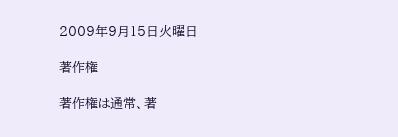2009年9月15日火曜日

著作権

著作権は通常、著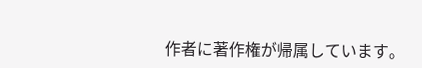作者に著作権が帰属しています。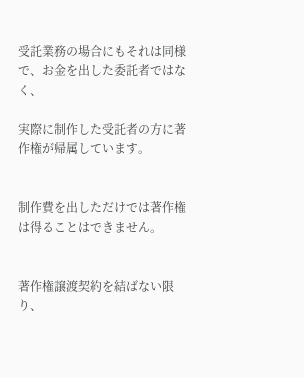受託業務の場合にもそれは同様で、お金を出した委託者ではなく、

実際に制作した受託者の方に著作権が帰属しています。


制作費を出しただけでは著作権は得ることはできません。


著作権譲渡契約を結ばない限り、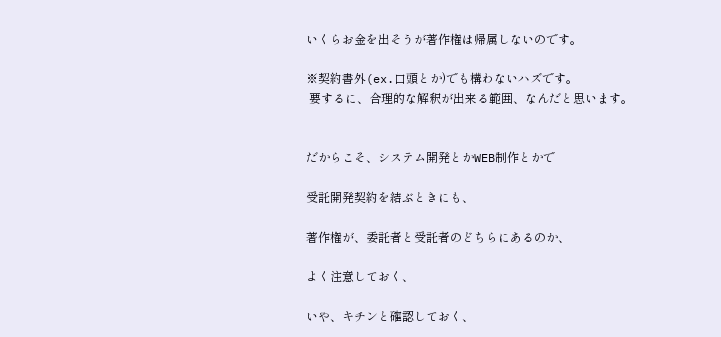いくらお金を出そうが著作権は帰属しないのです。

※契約書外(ex.口頭とか)でも構わないハズです。
 要するに、合理的な解釈が出来る範囲、なんだと思います。


だからこそ、システム開発とかWEB制作とかで

受託開発契約を結ぶときにも、

著作権が、委託者と受託者のどちらにあるのか、

よく注意しておく、

いや、キチンと確認しておく、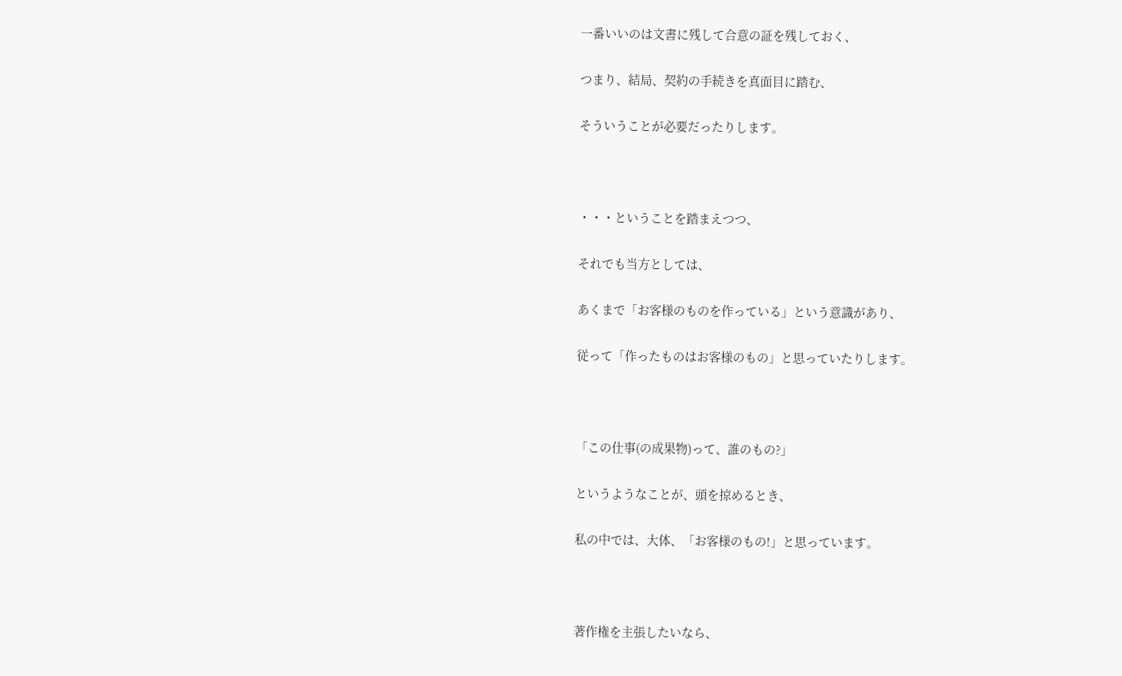一番いいのは文書に残して合意の証を残しておく、

つまり、結局、契約の手続きを真面目に踏む、

そういうことが必要だったりします。



・・・ということを踏まえつつ、

それでも当方としては、

あくまで「お客様のものを作っている」という意識があり、

従って「作ったものはお客様のもの」と思っていたりします。



「この仕事(の成果物)って、誰のもの?」

というようなことが、頭を掠めるとき、

私の中では、大体、「お客様のもの!」と思っています。



著作権を主張したいなら、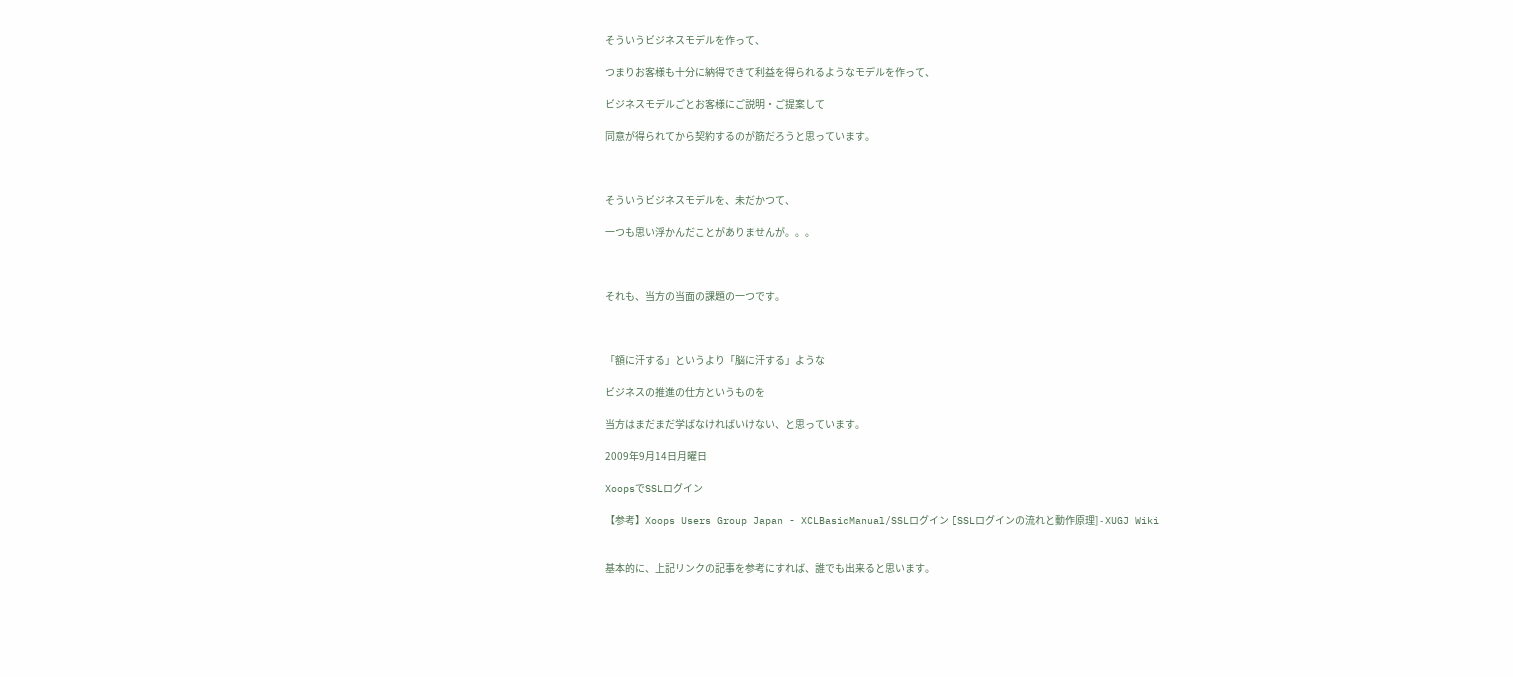そういうビジネスモデルを作って、

つまりお客様も十分に納得できて利益を得られるようなモデルを作って、

ビジネスモデルごとお客様にご説明・ご提案して

同意が得られてから契約するのが筋だろうと思っています。



そういうビジネスモデルを、未だかつて、

一つも思い浮かんだことがありませんが。。。



それも、当方の当面の課題の一つです。



「額に汗する」というより「脳に汗する」ような

ビジネスの推進の仕方というものを

当方はまだまだ学ばなければいけない、と思っています。

2009年9月14日月曜日

XoopsでSSLログイン

【参考】Xoops Users Group Japan - XCLBasicManual/SSLログイン [SSLログインの流れと動作原理] - XUGJ Wiki


基本的に、上記リンクの記事を参考にすれば、誰でも出来ると思います。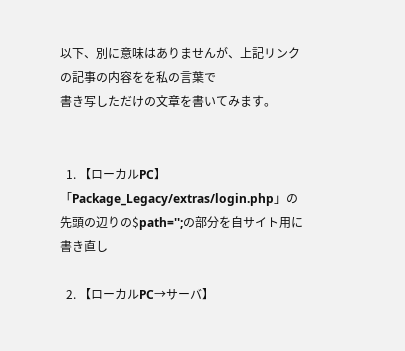以下、別に意味はありませんが、上記リンクの記事の内容をを私の言葉で
書き写しただけの文章を書いてみます。


  1. 【ローカルPC】「Package_Legacy/extras/login.php」の先頭の辺りの$path='';の部分を自サイト用に書き直し

  2. 【ローカルPC→サーバ】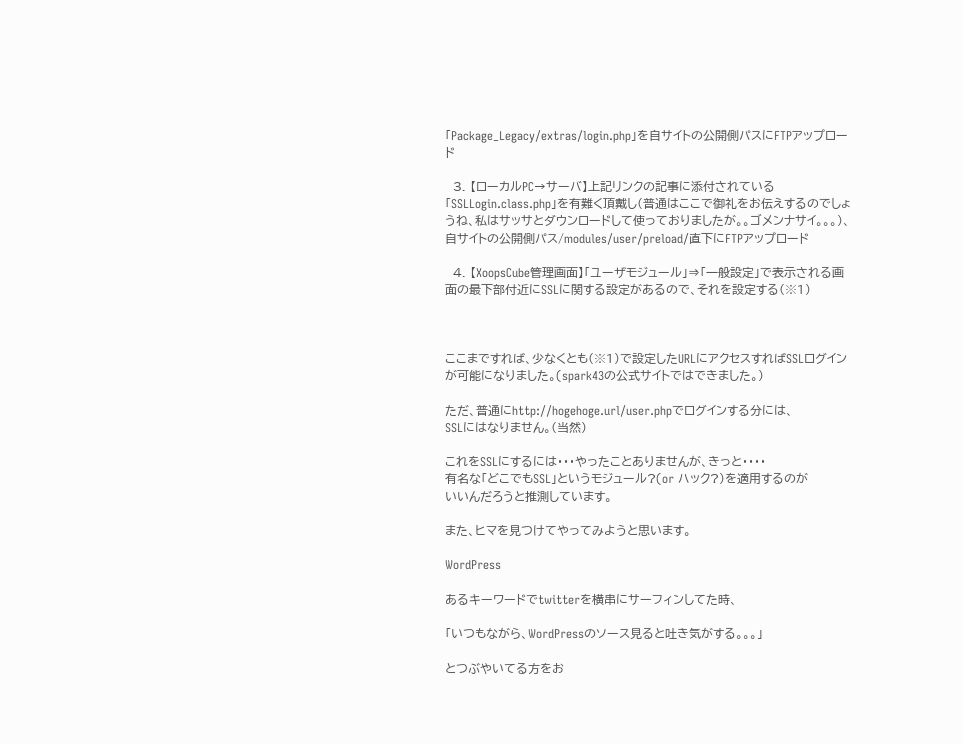「Package_Legacy/extras/login.php」を自サイトの公開側パスにFTPアップロード

  3. 【ローカルPC→サーバ】上記リンクの記事に添付されている「SSLLogin.class.php」を有難く頂戴し(普通はここで御礼をお伝えするのでしょうね、私はサッサとダウンロードして使っておりましたが。。ゴメンナサイ。。。)、自サイトの公開側パス/modules/user/preload/直下にFTPアップロード

  4. 【XoopsCube管理画面】「ユーザモジュール」⇒「一般設定」で表示される画面の最下部付近にSSLに関する設定があるので、それを設定する(※1)



ここまですれば、少なくとも(※1)で設定したURLにアクセスすればSSLログインが可能になりました。(spark43の公式サイトではできました。)

ただ、普通にhttp://hogehoge.url/user.phpでログインする分には、
SSLにはなりません。(当然)

これをSSLにするには・・・やったことありませんが、きっと・・・・
有名な「どこでもSSL」というモジュール?(or ハック?)を適用するのが
いいんだろうと推測しています。

また、ヒマを見つけてやってみようと思います。

WordPress

あるキーワードでtwitterを横串にサーフィンしてた時、

「いつもながら、WordPressのソース見ると吐き気がする。。。」

とつぶやいてる方をお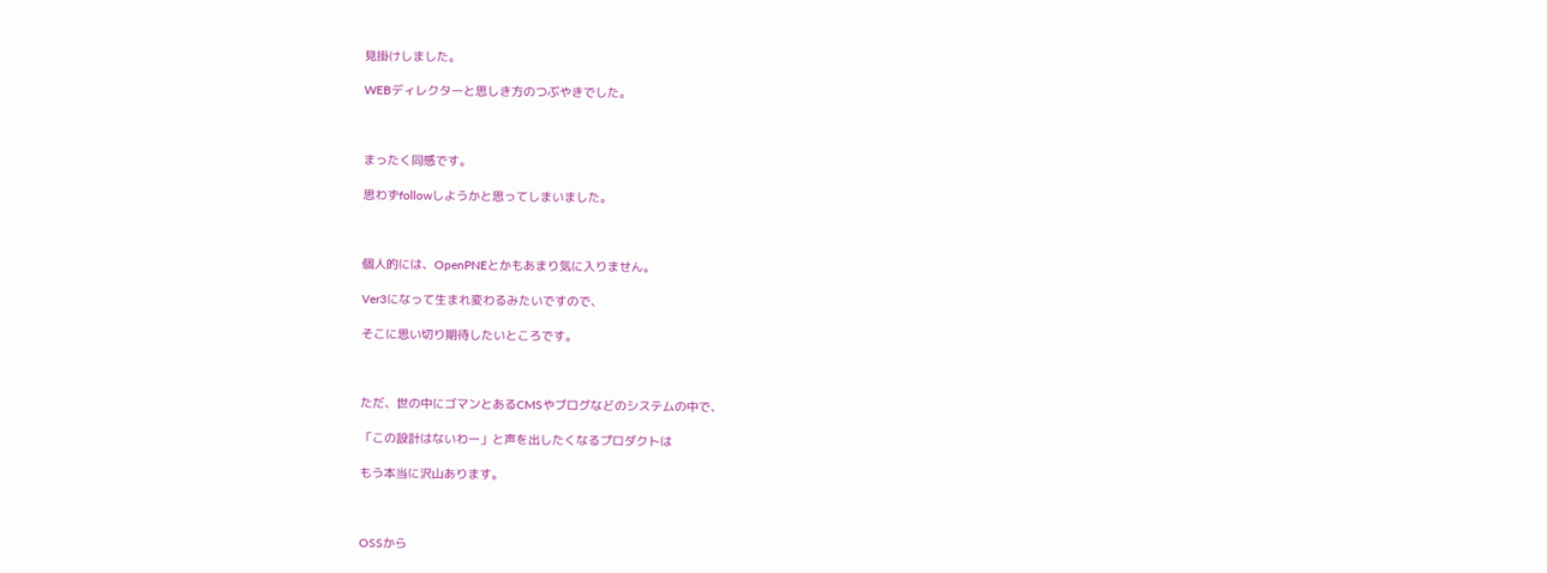見掛けしました。

WEBディレクターと思しき方のつぶやきでした。



まったく同感です。

思わずfollowしようかと思ってしまいました。



個人的には、OpenPNEとかもあまり気に入りません。

Ver3になって生まれ変わるみたいですので、

そこに思い切り期待したいところです。



ただ、世の中にゴマンとあるCMSやブログなどのシステムの中で、

「この設計はないわー」と声を出したくなるプロダクトは

もう本当に沢山あります。



OSSから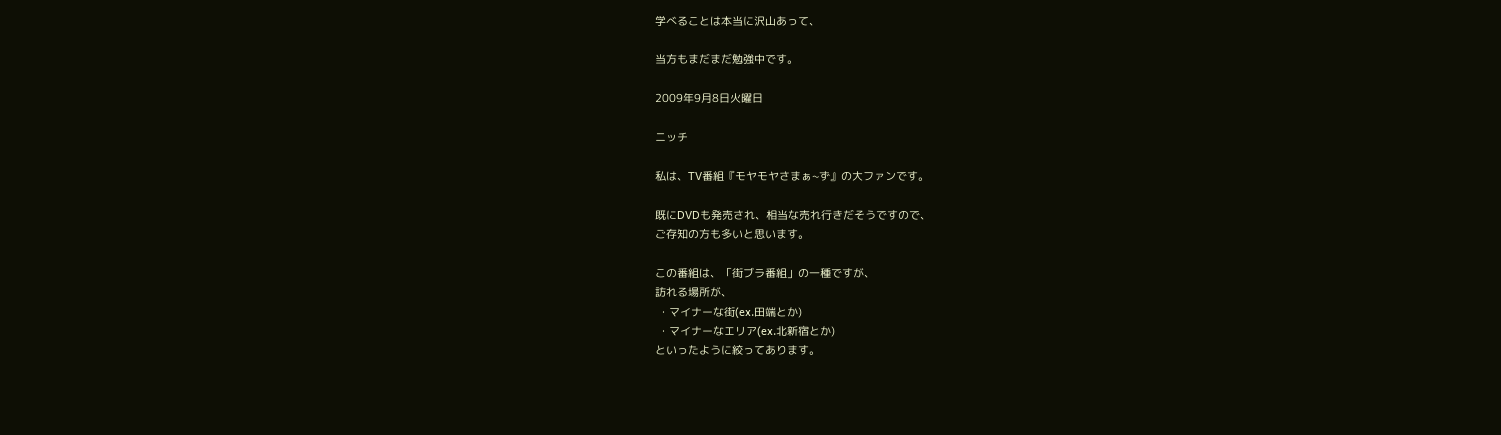学べることは本当に沢山あって、

当方もまだまだ勉強中です。

2009年9月8日火曜日

ニッチ

私は、TV番組『モヤモヤさまぁ~ず』の大ファンです。

既にDVDも発売され、相当な売れ行きだそうですので、
ご存知の方も多いと思います。

この番組は、「街ブラ番組」の一種ですが、
訪れる場所が、
 ・マイナーな街(ex.田端とか)
 ・マイナーなエリア(ex.北新宿とか)
といったように絞ってあります。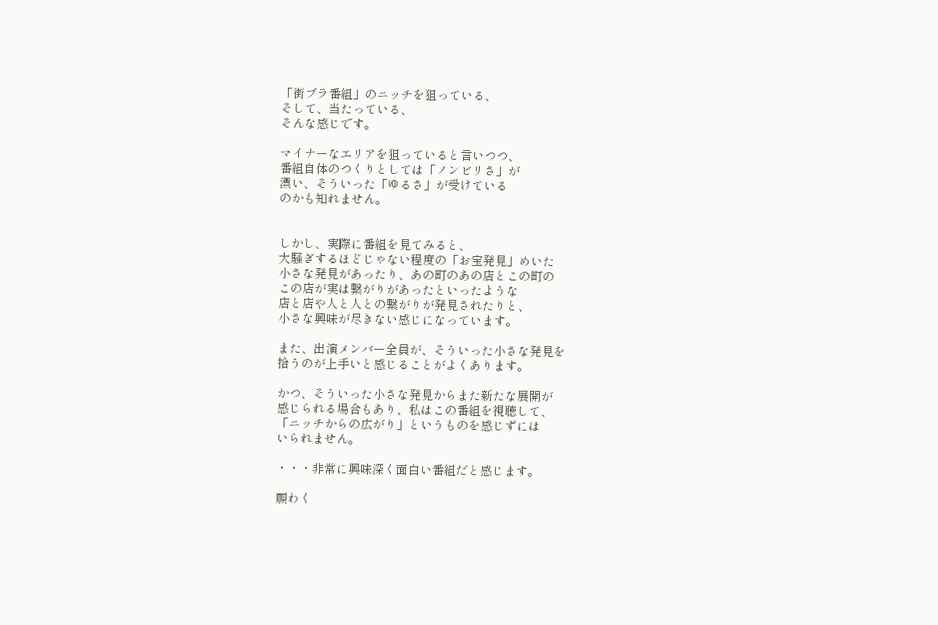「街ブラ番組」のニッチを狙っている、
そして、当たっている、
そんな感じです。

マイナーなエリアを狙っていると言いつつ、
番組自体のつくりとしては「ノンビリさ」が
漂い、そういった「ゆるさ」が受けている
のかも知れません。


しかし、実際に番組を見てみると、
大騒ぎするほどじゃない程度の「お宝発見」めいた
小さな発見があったり、あの町のあの店とこの町の
この店が実は繋がりがあったといったような
店と店や人と人との繋がりが発見されたりと、
小さな興味が尽きない感じになっています。

また、出演メンバー全員が、そういった小さな発見を
拾うのが上手いと感じることがよくあります。

かつ、そういった小さな発見からまた新たな展開が
感じられる場合もあり、私はこの番組を視聴して、
「ニッチからの広がり」というものを感じずには
いられません。

・・・非常に興味深く面白い番組だと感じます。

願わく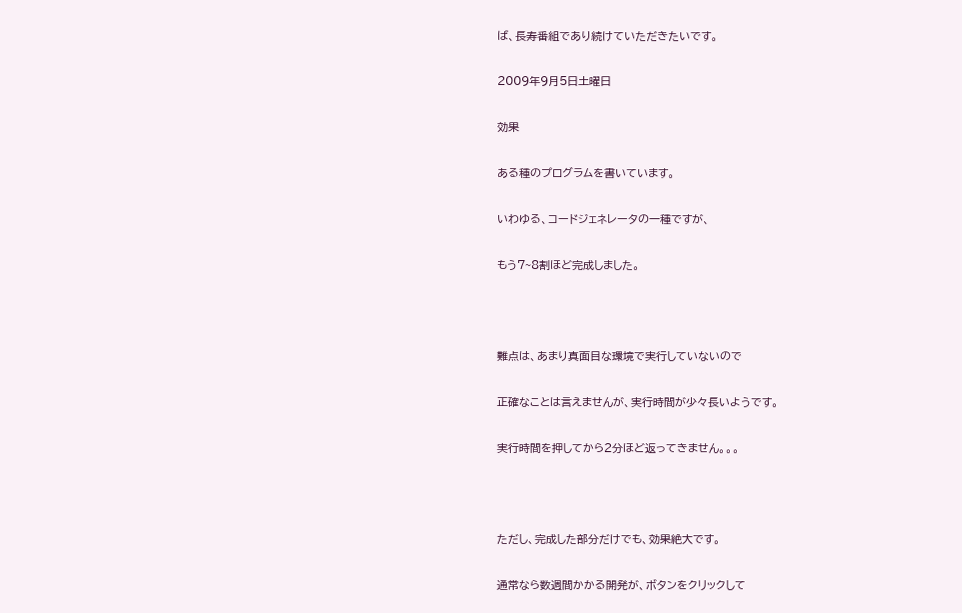ば、長寿番組であり続けていただきたいです。

2009年9月5日土曜日

効果

ある種のプログラムを書いています。

いわゆる、コードジェネレータの一種ですが、

もう7~8割ほど完成しました。



難点は、あまり真面目な環境で実行していないので

正確なことは言えませんが、実行時間が少々長いようです。

実行時間を押してから2分ほど返ってきません。。。



ただし、完成した部分だけでも、効果絶大です。

通常なら数週間かかる開発が、ボタンをクリックして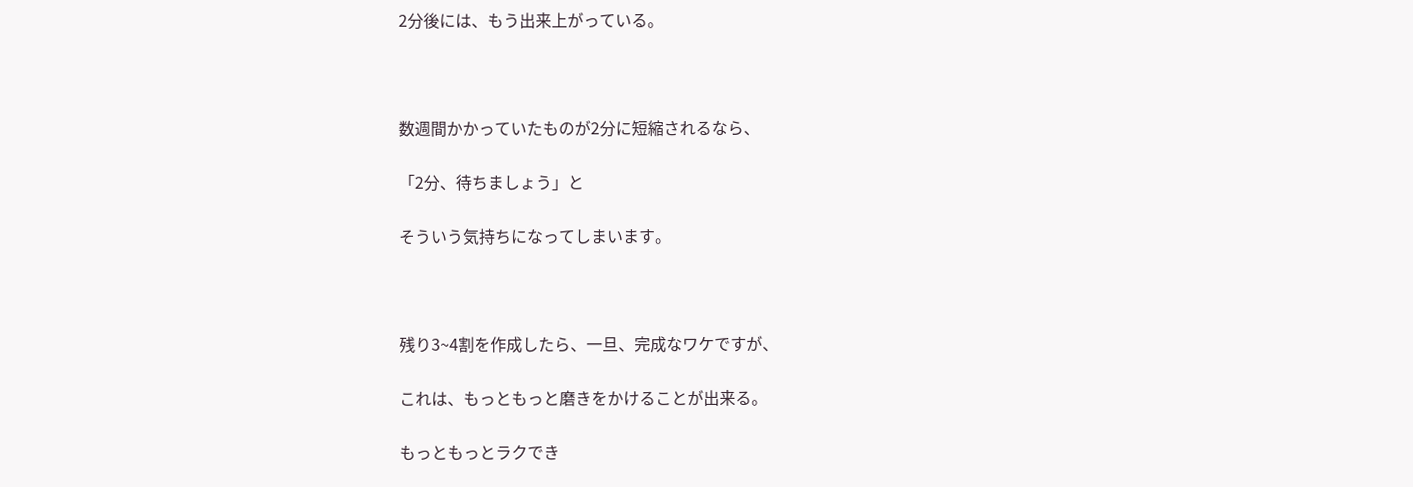2分後には、もう出来上がっている。



数週間かかっていたものが2分に短縮されるなら、

「2分、待ちましょう」と

そういう気持ちになってしまいます。



残り3~4割を作成したら、一旦、完成なワケですが、

これは、もっともっと磨きをかけることが出来る。

もっともっとラクでき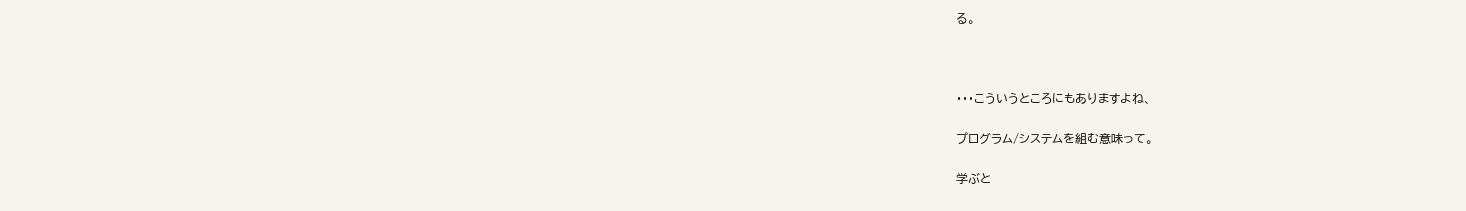る。



・・・こういうところにもありますよね、

プログラム/システムを組む意味って。

学ぶと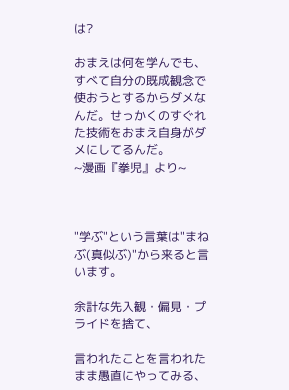は?

おまえは何を学んでも、すべて自分の既成観念で使おうとするからダメなんだ。せっかくのすぐれた技術をおまえ自身がダメにしてるんだ。
~漫画『拳児』より~



"学ぶ"という言葉は"まねぶ(真似ぶ)"から来ると言います。

余計な先入観・偏見・プライドを捨て、

言われたことを言われたまま愚直にやってみる、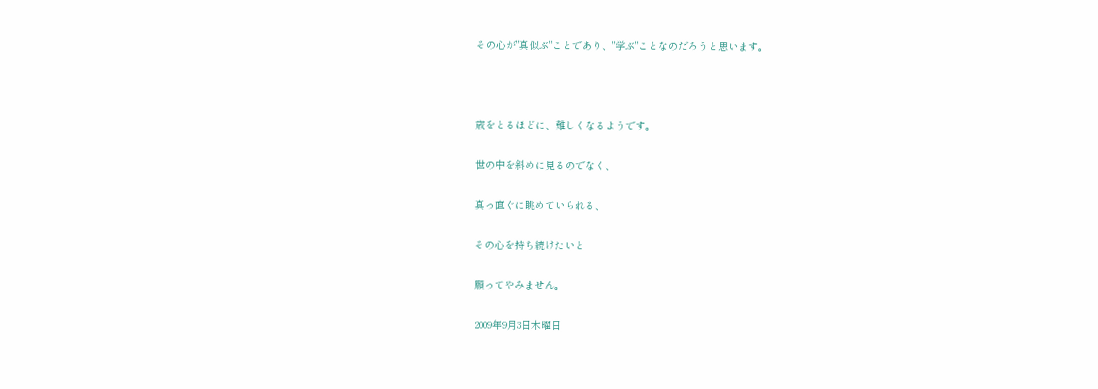その心が"真似ぶ"ことであり、"学ぶ"ことなのだろうと思います。



歳をとるほどに、難しくなるようです。

世の中を斜めに見るのでなく、

真っ直ぐに眺めていられる、

その心を持ち続けたいと

願ってやみません。

2009年9月3日木曜日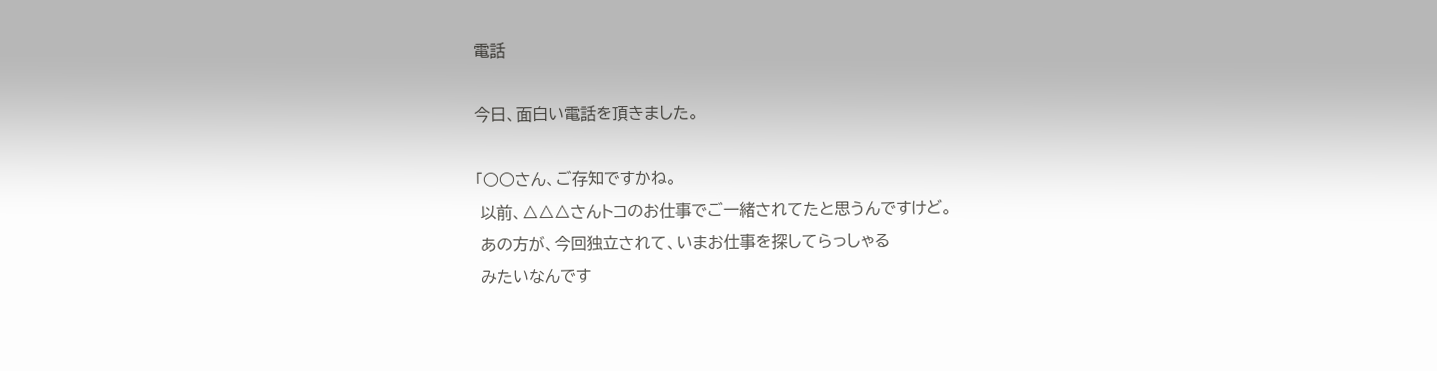電話

今日、面白い電話を頂きました。

「○○さん、ご存知ですかね。
 以前、△△△さんトコのお仕事でご一緒されてたと思うんですけど。
 あの方が、今回独立されて、いまお仕事を探してらっしゃる
 みたいなんです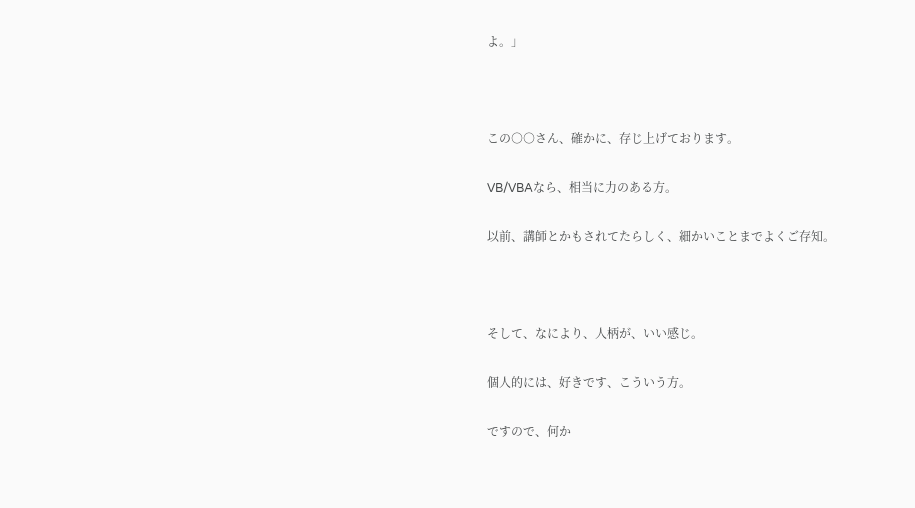よ。」



この○○さん、確かに、存じ上げております。

VB/VBAなら、相当に力のある方。

以前、講師とかもされてたらしく、細かいことまでよくご存知。



そして、なにより、人柄が、いい感じ。

個人的には、好きです、こういう方。

ですので、何か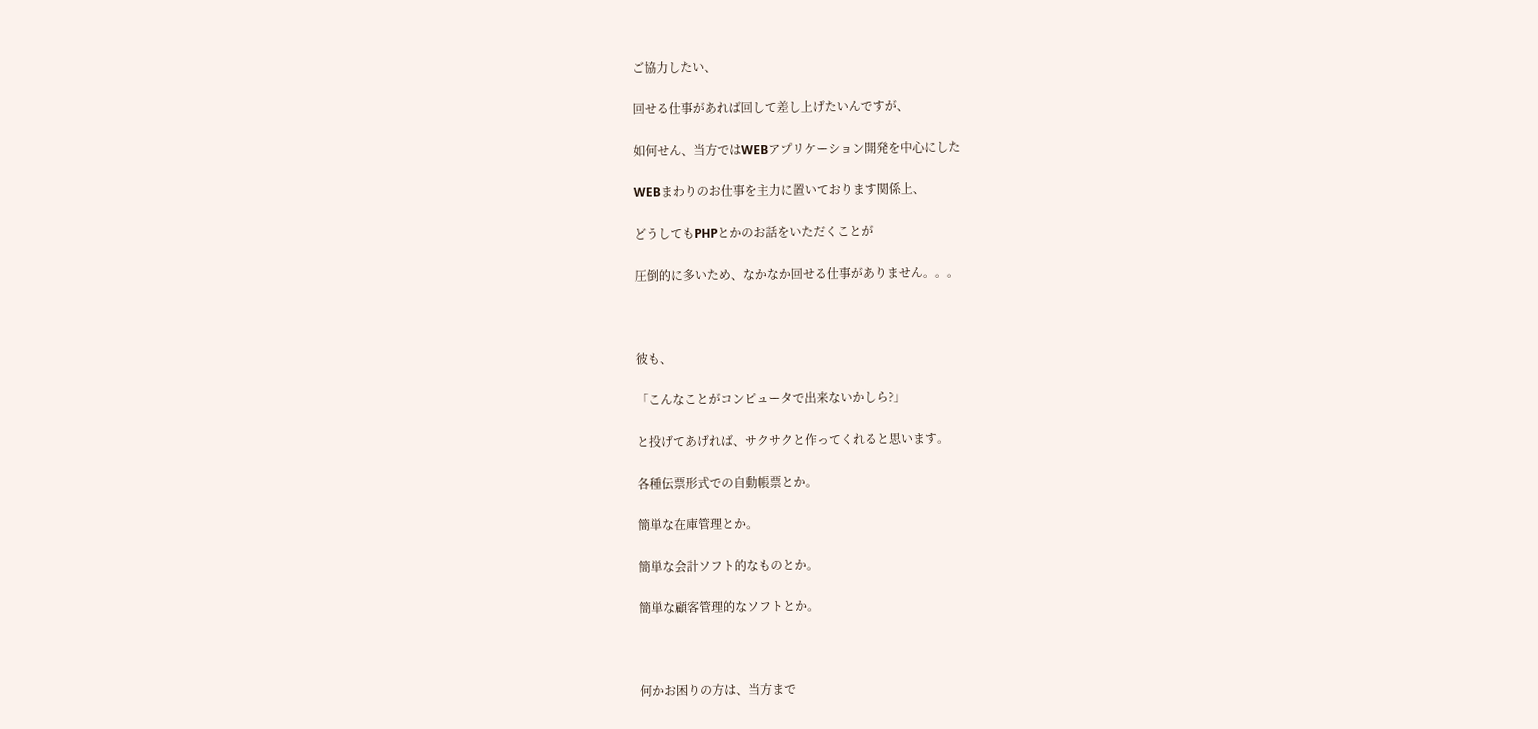ご協力したい、

回せる仕事があれば回して差し上げたいんですが、

如何せん、当方ではWEBアプリケーション開発を中心にした

WEBまわりのお仕事を主力に置いております関係上、

どうしてもPHPとかのお話をいただくことが

圧倒的に多いため、なかなか回せる仕事がありません。。。



彼も、

「こんなことがコンピュータで出来ないかしら?」

と投げてあげれば、サクサクと作ってくれると思います。

各種伝票形式での自動帳票とか。

簡単な在庫管理とか。

簡単な会計ソフト的なものとか。

簡単な顧客管理的なソフトとか。



何かお困りの方は、当方まで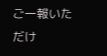ご一報いただけ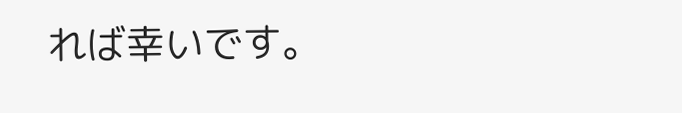れば幸いです。